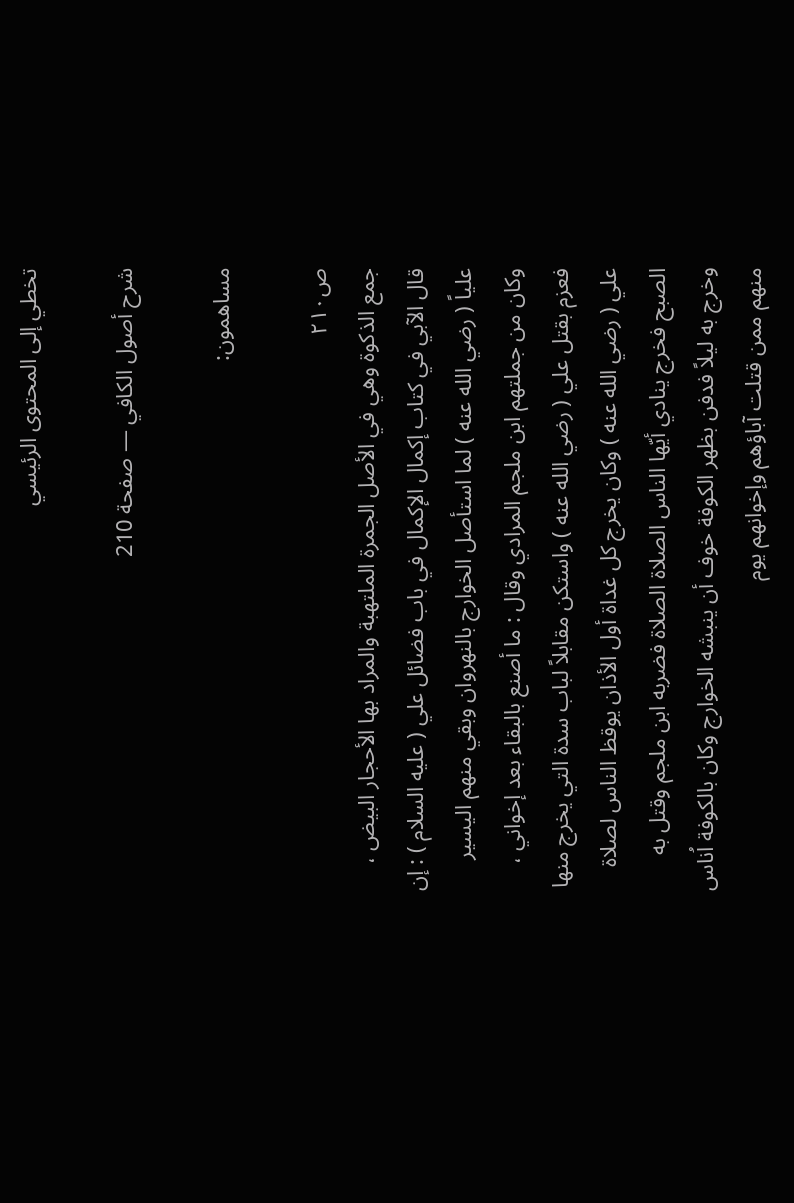تخطي إلى المحتوى الرئيسي

شرح أصول الكافي — صفحة 210

مساهمون:

ص٢١٠
جمع الذكوة وهي في الأصل الجمرة الملتهبة والمراد بها الأحجار البيض ، قال الآبي في كتاب إكمال الإكمال في باب فضائل علي ( عليه السلام ) : إن علياً ( رضي الله عنه ) لما استأصل الخوارج بالنهروان وبقي منهم اليسير وكان من جملتهم ابن ملجم المرادي وقال : ما أصنع بالبقاء بعد إخواني ، فعزم بقتل علي ( رضي الله عنه ) واستكن مقابلاً لباب سدة التي يخرج منها علي ( رضي الله عنه ) وكان يخرج كل غداة أول الأذان يوقظ الناس لصلاة الصبح فخرج ينادي أيّها الناس الصلاة الصلاة فضربه ابن ملجم وقتل به وخرج به ليلاً فدفن بظهر الكوفة خوف أن ينبشه الخوارج وكان بالكوفة اُناس منهم ممن قتلت آباؤهم وإخوانهم يوم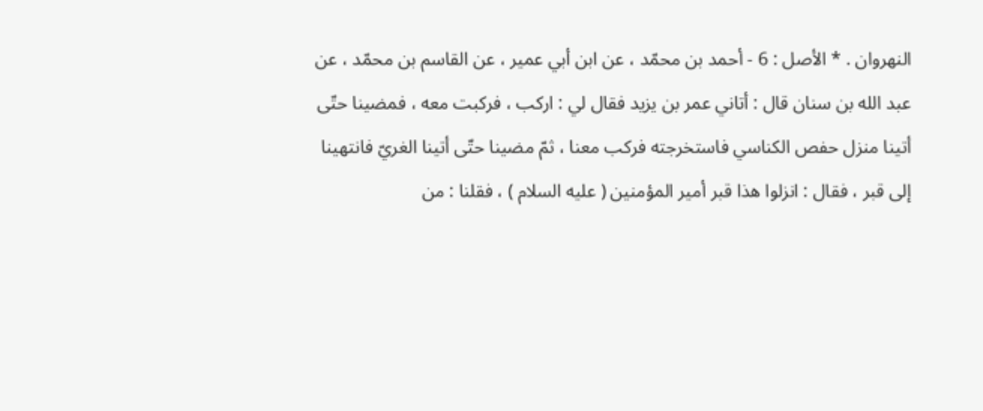النهروان . * الأصل : 6 - أحمد بن محمّد ، عن ابن أبي عمير ، عن القاسم بن محمّد ، عن عبد الله بن سنان قال : أتاني عمر بن يزيد فقال لي : اركب ، فركبت معه ، فمضينا حتّى أتينا منزل حفص الكناسي فاستخرجته فركب معنا ، ثمّ مضينا حتّى أتينا الغريّ فانتهينا إلى قبر ، فقال : انزلوا هذا قبر أمير المؤمنين ( عليه السلام ) ، فقلنا : من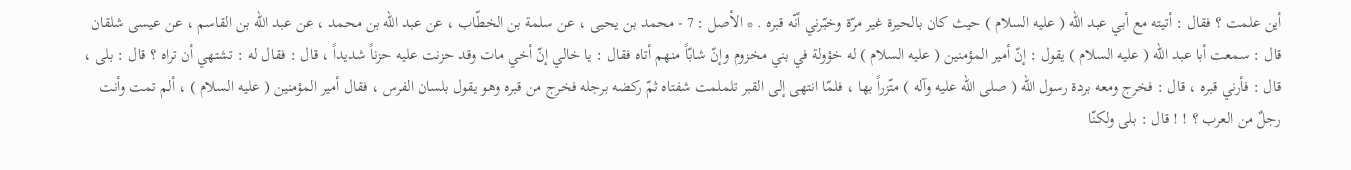أين علمت ؟ فقال : أتيته مع أبي عبد الله ( عليه السلام ) حيث كان بالحيرة غير مرّة وخبّرني أنّه قبره . * الأصل : 7 - محمد بن يحيى ، عن سلمة بن الخطّاب ، عن عبد الله بن محمد ، عن عبد الله بن القاسم ، عن عيسى شلقان قال : سمعت أبا عبد الله ( عليه السلام ) يقول : إنّ أمير المؤمنين ( عليه السلام ) له خؤولة في بني مخزوم وإنّ شابّاً منهم أتاه فقال : يا خالي إنّ أخي مات وقد حزنت عليه حزناً شديداً ، قال : فقال له : تشتهي أن تراه ؟ قال : بلى ، قال : فأرني قبره ، قال : فخرج ومعه بردة رسول الله ( صلى الله عليه وآله ) متّزراً بها ، فلمّا انتهى إلى القبر تلملمت شفتاه ثمّ ركضه برجله فخرج من قبره وهو يقول بلسان الفرس ، فقال أمير المؤمنين ( عليه السلام ) ، ألم تمت وأنت رجلٌ من العرب ؟ ! ! قال : بلى ولكنّا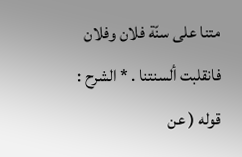متنا على سنّة فلان وفلان فانقلبت ألسنتنا . * الشرح : قوله ( عن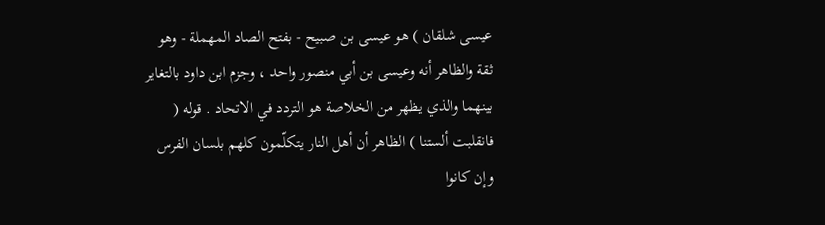عيسى شلقان ) هو عيسى بن صبيح - بفتح الصاد المهملة - وهو ثقة والظاهر أنه وعيسى بن أبي منصور واحد ، وجزم ابن داود بالتغاير بينهما والذي يظهر من الخلاصة هو التردد في الاتحاد . قوله ( فانقلبت ألستنا ) الظاهر أن أهل النار يتكلّمون كلهم بلسان الفرس وإن كانوا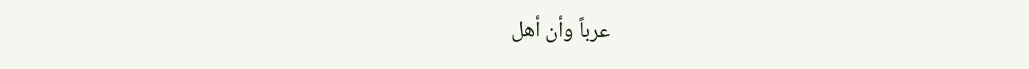عرباً وأن أهل